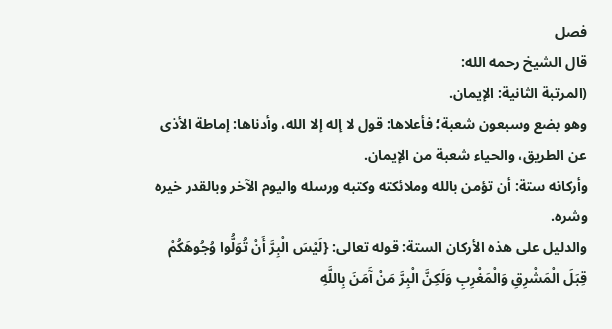فصل
قال الشيخ رحمه الله:
(المرتبة الثانية: الإيمان.
وهو بضع وسبعون شعبة؛ فأعلاها: قول لا إله إلا الله، وأدناها: إماطة الأذى عن الطريق، والحياء شعبة من الإيمان.
وأركانه ستة: أن تؤمن بالله وملائكته وكتبه ورسله واليوم الآخر وبالقدر خيره وشره.
والدليل على هذه الأركان الستة: قوله تعالى: {لَيْسَ الْبِرَّ أَنْ تُوَلُّوا وُجُوهَكُمْ قِبَلَ الْمَشْرِقِ وَالْمَغْرِبِ وَلَكِنَّ الْبِرَّ مَنْ آَمَنَ بِاللَّهِ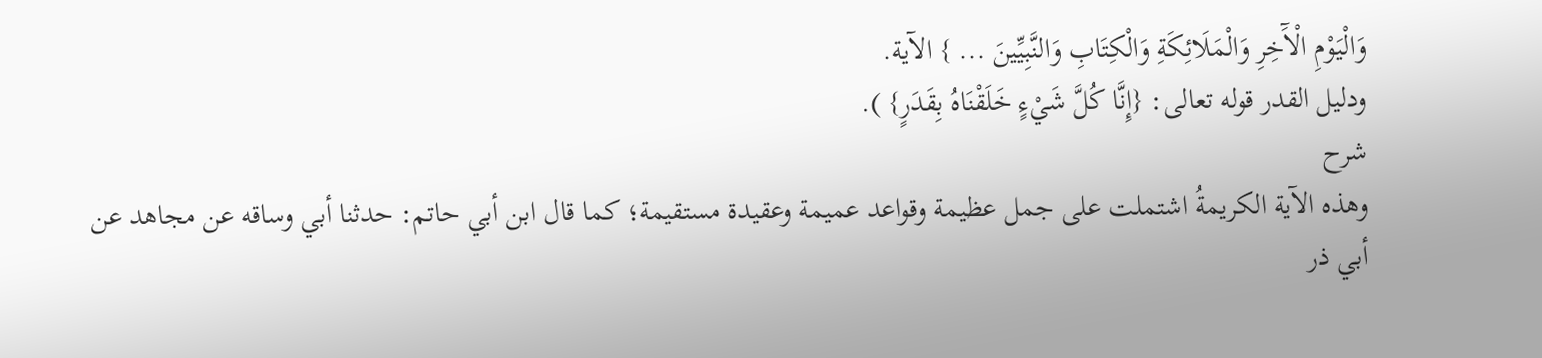وَالْيَوْمِ الْآَخِرِ وَالْمَلَائِكَةِ وَالْكِتَابِ وَالنَّبِيِّينَ ... } الآية.
ودليل القدر قوله تعالى: {إِنَّا كُلَّ شَيْءٍ خَلَقْنَاهُ بِقَدَرٍ} ).
شرح
وهذه الآية الكريمةُ اشتملت على جمل عظيمة وقواعد عميمة وعقيدة مستقيمة؛ كما قال ابن أبي حاتم: حدثنا أبي وساقه عن مجاهد عن أبي ذر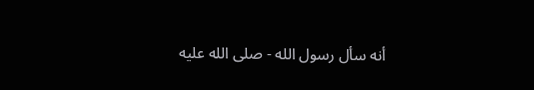أنه سأل رسول الله - صلى الله عليه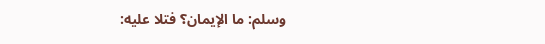وسلم: ما الإيمان؟ فتلا عليه: